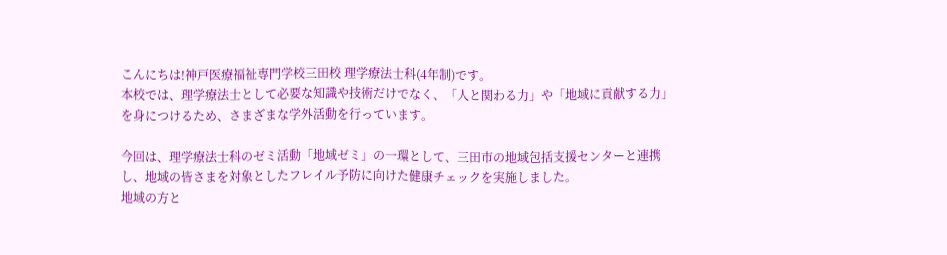こんにちは!神戸医療福祉専門学校三田校 理学療法士科(4年制)です。
本校では、理学療法士として必要な知識や技術だけでなく、「人と関わる力」や「地域に貢献する力」を身につけるため、さまざまな学外活動を行っています。

今回は、理学療法士科のゼミ活動「地域ゼミ」の一環として、三田市の地域包括支援センターと連携し、地域の皆さまを対象としたフレイル予防に向けた健康チェックを実施しました。
地域の方と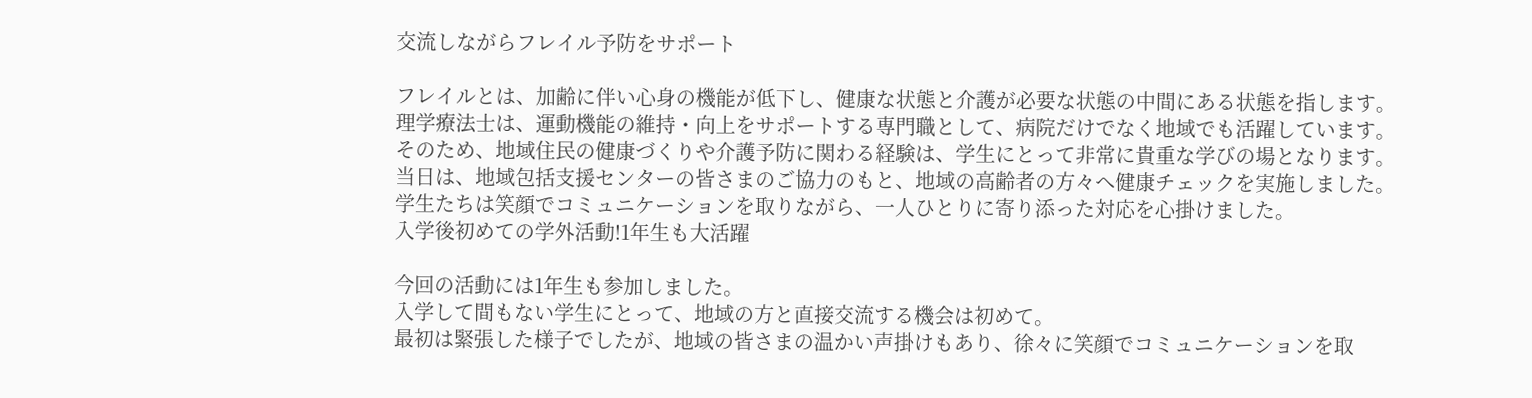交流しながらフレイル予防をサポート

フレイルとは、加齢に伴い心身の機能が低下し、健康な状態と介護が必要な状態の中間にある状態を指します。
理学療法士は、運動機能の維持・向上をサポートする専門職として、病院だけでなく地域でも活躍しています。
そのため、地域住民の健康づくりや介護予防に関わる経験は、学生にとって非常に貴重な学びの場となります。
当日は、地域包括支援センターの皆さまのご協力のもと、地域の高齢者の方々へ健康チェックを実施しました。学生たちは笑顔でコミュニケーションを取りながら、一人ひとりに寄り添った対応を心掛けました。
入学後初めての学外活動!1年生も大活躍

今回の活動には1年生も参加しました。
入学して間もない学生にとって、地域の方と直接交流する機会は初めて。
最初は緊張した様子でしたが、地域の皆さまの温かい声掛けもあり、徐々に笑顔でコミュニケーションを取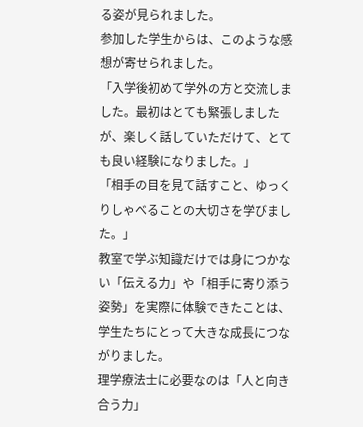る姿が見られました。
参加した学生からは、このような感想が寄せられました。
「入学後初めて学外の方と交流しました。最初はとても緊張しましたが、楽しく話していただけて、とても良い経験になりました。」
「相手の目を見て話すこと、ゆっくりしゃべることの大切さを学びました。」
教室で学ぶ知識だけでは身につかない「伝える力」や「相手に寄り添う姿勢」を実際に体験できたことは、学生たちにとって大きな成長につながりました。
理学療法士に必要なのは「人と向き合う力」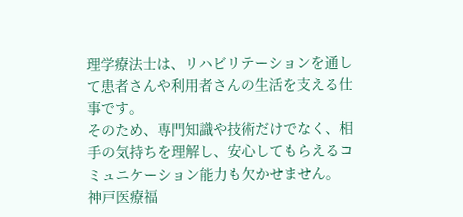理学療法士は、リハビリテーションを通して患者さんや利用者さんの生活を支える仕事です。
そのため、専門知識や技術だけでなく、相手の気持ちを理解し、安心してもらえるコミュニケーション能力も欠かせません。
神戸医療福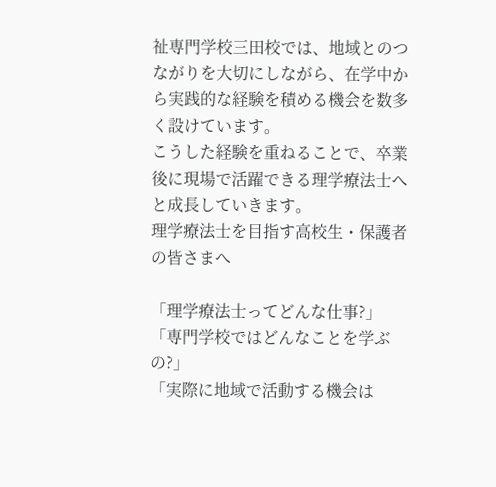祉専門学校三田校では、地域とのつながりを大切にしながら、在学中から実践的な経験を積める機会を数多く設けています。
こうした経験を重ねることで、卒業後に現場で活躍できる理学療法士へと成長していきます。
理学療法士を目指す高校生・保護者の皆さまへ

「理学療法士ってどんな仕事?」
「専門学校ではどんなことを学ぶの?」
「実際に地域で活動する機会は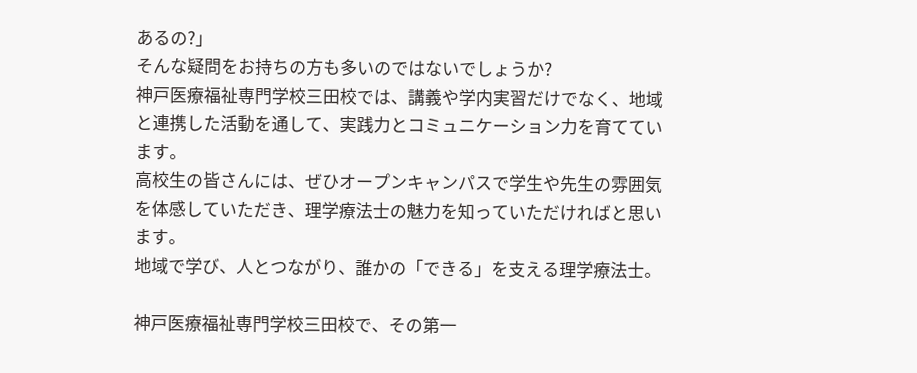あるの?」
そんな疑問をお持ちの方も多いのではないでしょうか?
神戸医療福祉専門学校三田校では、講義や学内実習だけでなく、地域と連携した活動を通して、実践力とコミュニケーション力を育てています。
高校生の皆さんには、ぜひオープンキャンパスで学生や先生の雰囲気を体感していただき、理学療法士の魅力を知っていただければと思います。
地域で学び、人とつながり、誰かの「できる」を支える理学療法士。

神戸医療福祉専門学校三田校で、その第一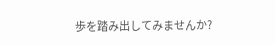歩を踏み出してみませんか?